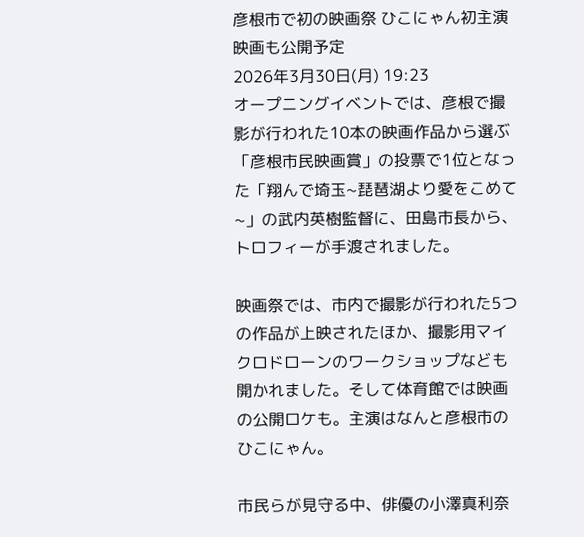彦根市で初の映画祭 ひこにゃん初主演映画も公開予定
2026年3月30日(月) 19:23
オープニングイベントでは、彦根で撮影が行われた10本の映画作品から選ぶ「彦根市民映画賞」の投票で1位となった「翔んで埼玉~琵琶湖より愛をこめて~」の武内英樹監督に、田島市長から、トロフィーが手渡されました。

映画祭では、市内で撮影が行われた5つの作品が上映されたほか、撮影用マイクロドローンのワークショップなども開かれました。そして体育館では映画の公開ロケも。主演はなんと彦根市のひこにゃん。

市民らが見守る中、俳優の小澤真利奈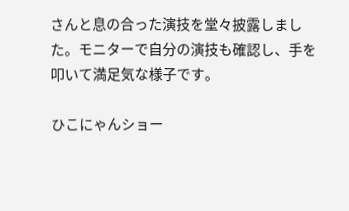さんと息の合った演技を堂々披露しました。モニターで自分の演技も確認し、手を叩いて満足気な様子です。

ひこにゃんショー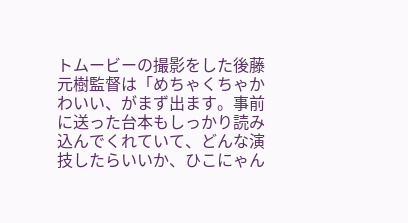トムービーの撮影をした後藤元樹監督は「めちゃくちゃかわいい、がまず出ます。事前に送った台本もしっかり読み込んでくれていて、どんな演技したらいいか、ひこにゃん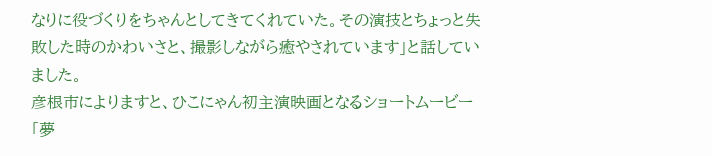なりに役づくりをちゃんとしてきてくれていた。その演技とちょっと失敗した時のかわいさと、撮影しながら癒やされています」と話していました。
彦根市によりますと、ひこにゃん初主演映画となるショートムービー「夢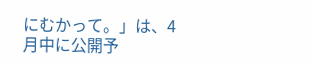にむかって。」は、4月中に公開予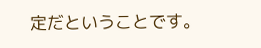定だということです。